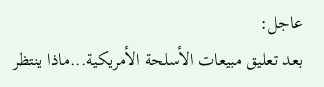عاجل:
بعد تعليق مبيعات الأسلحة الأمريكية...ماذا ينتظر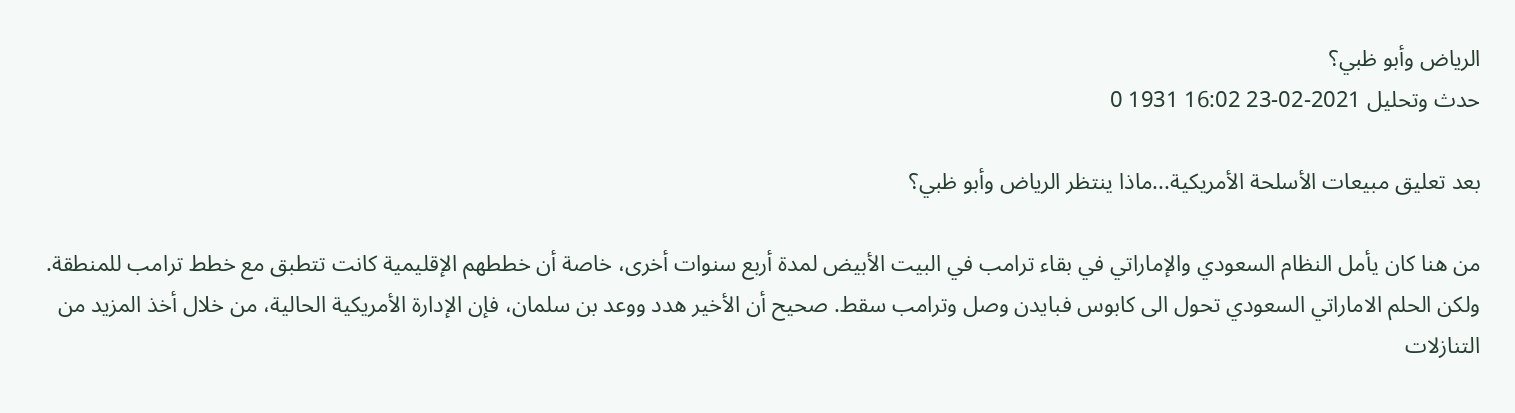الرياض وأبو ظبي؟
حدث وتحليل 2021-02-23 16:02 1931 0

بعد تعليق مبيعات الأسلحة الأمريكية...ماذا ينتظر الرياض وأبو ظبي؟

من هنا كان يأمل النظام السعودي والإماراتي في بقاء ترامب في البيت الأبيض لمدة أربع سنوات أخرى، خاصة أن خططهم الإقليمية كانت تتطبق مع خطط ترامب للمنطقة. ولكن الحلم الاماراتي السعودي تحول الى كابوس فبايدن وصل وترامب سقط. صحيح أن الأخير هدد ووعد بن سلمان، فإن الإدارة الأمريكية الحالية، من خلال أخذ المزيد من التنازلات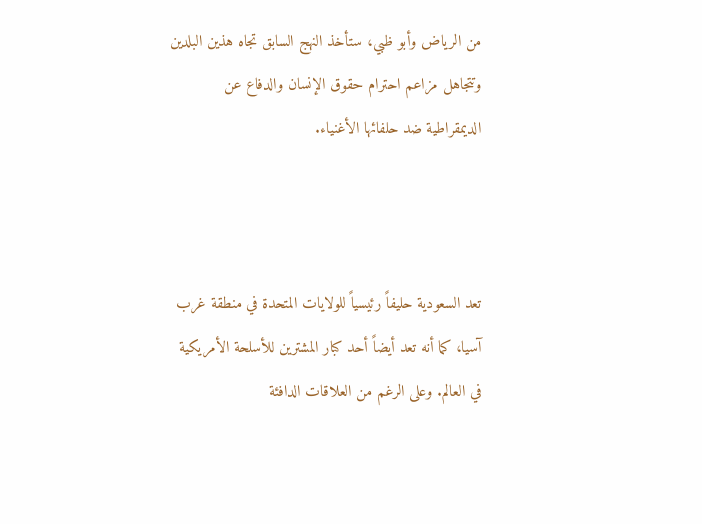من الرياض وأبو ظبي، ستأخذ النهج السابق تجاه هذين البلدين وتتجاهل مزاعم احترام حقوق الإنسان والدفاع عن الديمقراطية ضد حلفائها الأغنياء.



تعد السعودية حليفاً رئيسياً للولايات المتحدة في منطقة غرب آسيا، كما أنه تعد أيضاً أحد كبار المشترين للأسلحة الأمريكية في العالم. وعلى الرغم من العلاقات الدافئة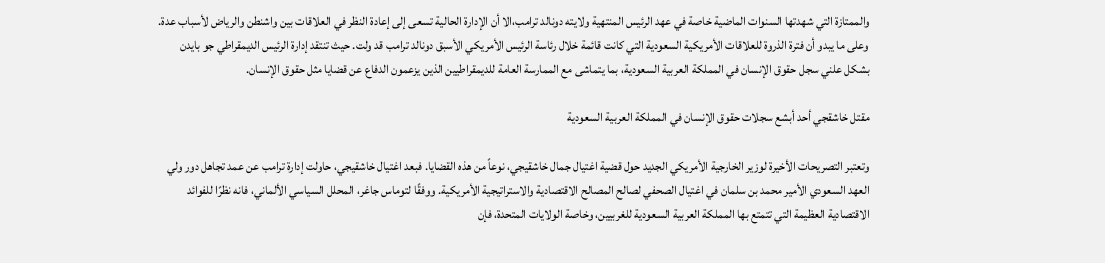والممتازة التي شهدتها السنوات الماضية خاصة في عهد الرئيس المنتهية ولايته دونالد ترامب،الا أن الإدارة الحالية تسعى إلى إعادة النظر في العلاقات بين واشنطن والرياض لأسباب عدة. وعلى ما يبدو أن فترة الذروة للعلاقات الأمريكية السعودية التي كانت قائمة خلال رئاسة الرئيس الأمريكي الأسبق دونالد ترامب قد ولت. حيث تنتقد إدارة الرئيس الديمقراطي جو بايدن بشكل علني سجل حقوق الإنسان في المملكة العربية السعودية، بما يتماشى مع الممارسة العامة للديمقراطيين الذين يزعمون الدفاع عن قضايا مثل حقوق الإنسان.

مقتل خاشقجي أحد أبشع سجلات حقوق الإنسان في المملكة العربية السعودية

وتعتبر التصريحات الأخيرة لوزير الخارجية الأمريكي الجديد حول قضية اغتيال جمال خاشقيجي، نوعاً من هذه القضايا. فبعد اغتيال خاشقيجي، حاولت إدارة ترامب عن عمد تجاهل دور ولي العهد السعودي الأمير محمد بن سلمان في اغتيال الصحفي لصالح المصالح الاقتصادية والاستراتيجية الأمريكية. ووفقًا لتوماس جاغر، المحلل السياسي الألماني، فانه نظرًا للفوائد الاقتصادية العظيمة التي تتمتع بها المملكة العربية السعودية للغربيين، وخاصة الولايات المتحدة، فإن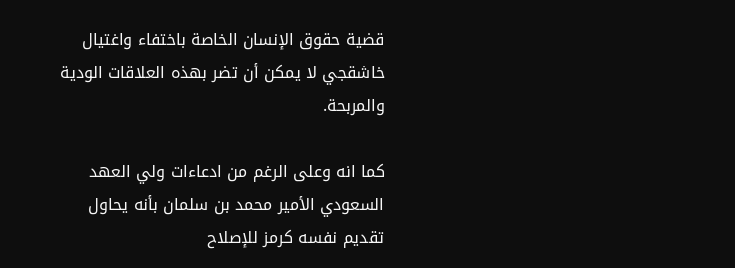قضية حقوق الإنسان الخاصة باختفاء واغتيال خاشقجي لا يمكن أن تضر بهذه العلاقات الودية والمربحة.

كما انه وعلى الرغم من ادعاءات ولي العهد السعودي الأمير محمد بن سلمان بأنه يحاول تقديم نفسه كرمز للإصلاح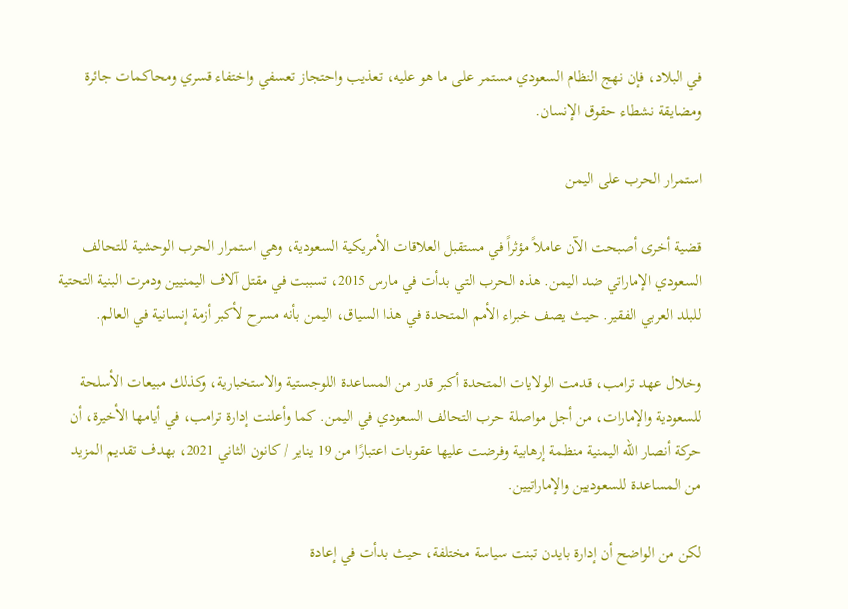في البلاد، فإن نهج النظام السعودي مستمر على ما هو عليه، تعذيب واحتجاز تعسفي واختفاء قسري ومحاكمات جائرة ومضايقة نشطاء حقوق الإنسان.

استمرار الحرب على اليمن

قضية أخرى أصبحت الآن عاملاً مؤثراً في مستقبل العلاقات الأمريكية السعودية، وهي استمرار الحرب الوحشية للتحالف السعودي الإماراتي ضد اليمن. هذه الحرب التي بدأت في مارس 2015، تسببت في مقتل آلاف اليمنيين ودمرت البنية التحتية للبلد العربي الفقير. حيث يصف خبراء الأمم المتحدة في هذا السياق، اليمن بأنه مسرح لأكبر أزمة إنسانية في العالم.

وخلال عهد ترامب، قدمت الولايات المتحدة أكبر قدر من المساعدة اللوجستية والاستخبارية، وكذلك مبيعات الأسلحة للسعودية والإمارات، من أجل مواصلة حرب التحالف السعودي في اليمن. كما وأعلنت إدارة ترامب، في أيامها الأخيرة، أن حركة أنصار الله اليمنية منظمة إرهابية وفرضت عليها عقوبات اعتبارًا من 19 يناير / كانون الثاني 2021، بهدف تقديم المزيد من المساعدة للسعوديين والإماراتيين.

لكن من الواضح أن إدارة بايدن تبنت سياسة مختلفة، حيث بدأت في إعادة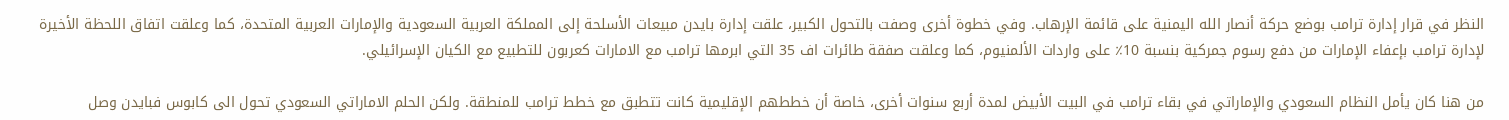النظر في قرار إدارة ترامب بوضع حركة أنصار الله اليمنية على قائمة الإرهاب. وفي خطوة أخرى وصفت بالتحول الكبير، علقت إدارة بايدن مبيعات الأسلحة إلى المملكة العربية السعودية والإمارات العربية المتحدة، كما وعلقت اتفاق اللحظة الأخيرة لإدارة ترامب بإعفاء الإمارات من دفع رسوم جمركية بنسبة 10٪ على واردات الألمنيوم، كما وعلقت صفقة طائرات اف 35 التي ابرمها ترامب مع الامارات كعربون للتطبيع مع الكيان الإسرائيلي.

من هنا كان يأمل النظام السعودي والإماراتي في بقاء ترامب في البيت الأبيض لمدة أربع سنوات أخرى، خاصة أن خططهم الإقليمية كانت تتطبق مع خطط ترامب للمنطقة. ولكن الحلم الاماراتي السعودي تحول الى كابوس فبايدن وصل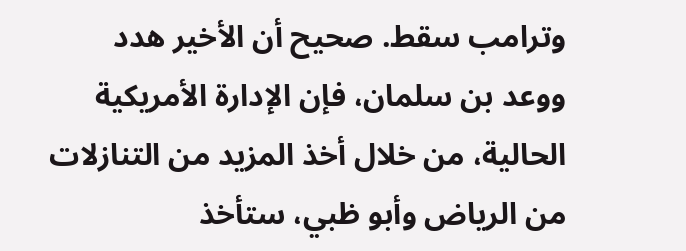وترامب سقط. صحيح أن الأخير هدد ووعد بن سلمان، فإن الإدارة الأمريكية الحالية، من خلال أخذ المزيد من التنازلات من الرياض وأبو ظبي، ستأخذ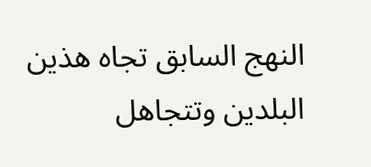النهج السابق تجاه هذين البلدين وتتجاهل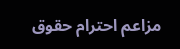مزاعم احترام حقوق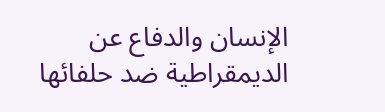الإنسان والدفاع عن الديمقراطية ضد حلفائها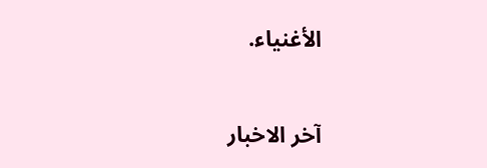الأغنياء.

آخر الاخبار